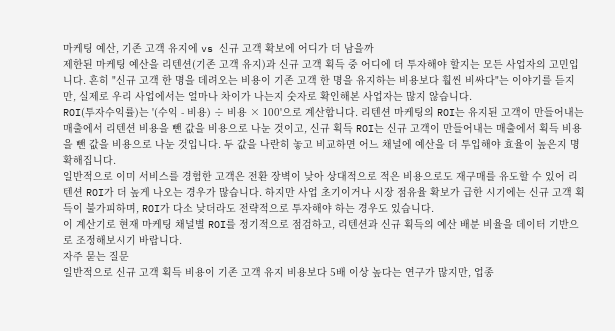마케팅 예산, 기존 고객 유지에 vs 신규 고객 확보에 어디가 더 남을까
제한된 마케팅 예산을 리텐션(기존 고객 유지)과 신규 고객 획득 중 어디에 더 투자해야 할지는 모든 사업자의 고민입니다. 흔히 "신규 고객 한 명을 데려오는 비용이 기존 고객 한 명을 유지하는 비용보다 훨씬 비싸다"는 이야기를 듣지만, 실제로 우리 사업에서는 얼마나 차이가 나는지 숫자로 확인해본 사업자는 많지 않습니다.
ROI(투자수익률)는 '(수익 - 비용) ÷ 비용 × 100'으로 계산합니다. 리텐션 마케팅의 ROI는 유지된 고객이 만들어내는 매출에서 리텐션 비용을 뺀 값을 비용으로 나눈 것이고, 신규 획득 ROI는 신규 고객이 만들어내는 매출에서 획득 비용을 뺀 값을 비용으로 나눈 것입니다. 두 값을 나란히 놓고 비교하면 어느 채널에 예산을 더 투입해야 효율이 높은지 명확해집니다.
일반적으로 이미 서비스를 경험한 고객은 전환 장벽이 낮아 상대적으로 적은 비용으로도 재구매를 유도할 수 있어 리텐션 ROI가 더 높게 나오는 경우가 많습니다. 하지만 사업 초기이거나 시장 점유율 확보가 급한 시기에는 신규 고객 획득이 불가피하며, ROI가 다소 낮더라도 전략적으로 투자해야 하는 경우도 있습니다.
이 계산기로 현재 마케팅 채널별 ROI를 정기적으로 점검하고, 리텐션과 신규 획득의 예산 배분 비율을 데이터 기반으로 조정해보시기 바랍니다.
자주 묻는 질문
일반적으로 신규 고객 획득 비용이 기존 고객 유지 비용보다 5배 이상 높다는 연구가 많지만, 업종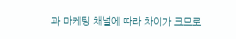과 마케팅 채널에 따라 차이가 크므로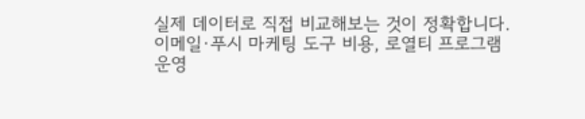실제 데이터로 직접 비교해보는 것이 정확합니다.
이메일·푸시 마케팅 도구 비용, 로열티 프로그램 운영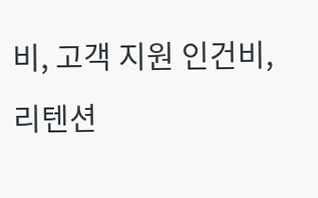비, 고객 지원 인건비, 리텐션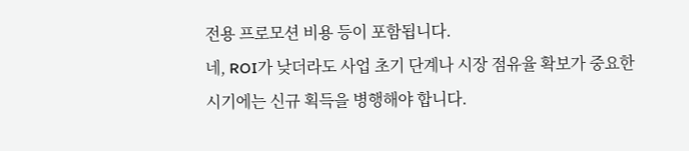전용 프로모션 비용 등이 포함됩니다.
네, ROI가 낮더라도 사업 초기 단계나 시장 점유율 확보가 중요한 시기에는 신규 획득을 병행해야 합니다.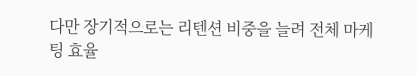다만 장기적으로는 리텐션 비중을 늘려 전체 마케팅 효율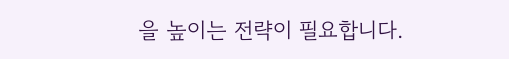을 높이는 전략이 필요합니다.